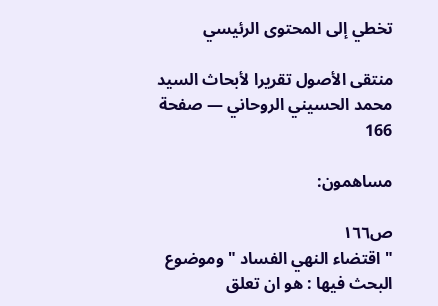تخطي إلى المحتوى الرئيسي

منتقى الأصول تقريرا لأبحاث السيد محمد الحسيني الروحاني — صفحة 166

مساهمون:

ص١٦٦
" اقتضاء النهي الفساد " وموضوع البحث فيها : هو ان تعلق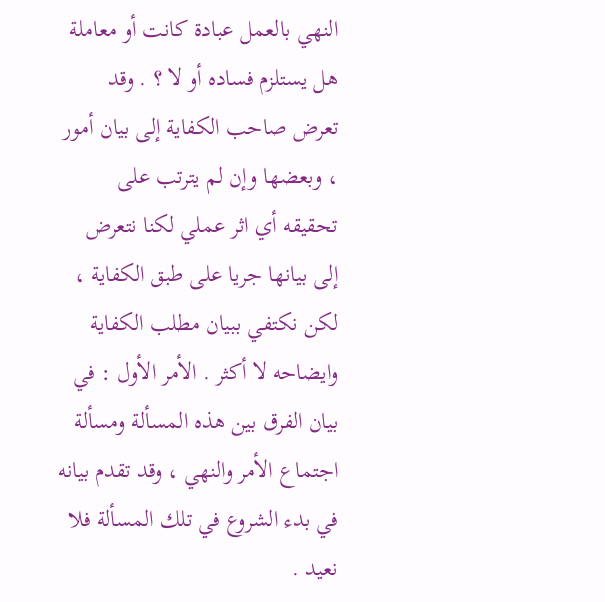النهي بالعمل عبادة كانت أو معاملة هل يستلزم فساده أو لا ؟ . وقد تعرض صاحب الكفاية إلى بيان أمور ، وبعضها وإن لم يترتب على تحقيقه أي اثر عملي لكنا نتعرض إلى بيانها جريا على طبق الكفاية ، لكن نكتفي ببيان مطلب الكفاية وايضاحه لا أكثر . الأمر الأول : في بيان الفرق بين هذه المسألة ومسألة اجتماع الأمر والنهي ، وقد تقدم بيانه في بدء الشروع في تلك المسألة فلا نعيد .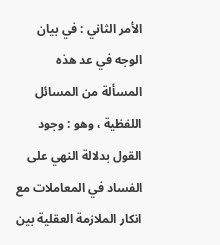الأمر الثاني : في بيان الوجه في عد هذه المسألة من المسائل اللفظية ، وهو : وجود القول بدلالة النهي على الفساد في المعاملات مع انكار الملازمة العقلية بين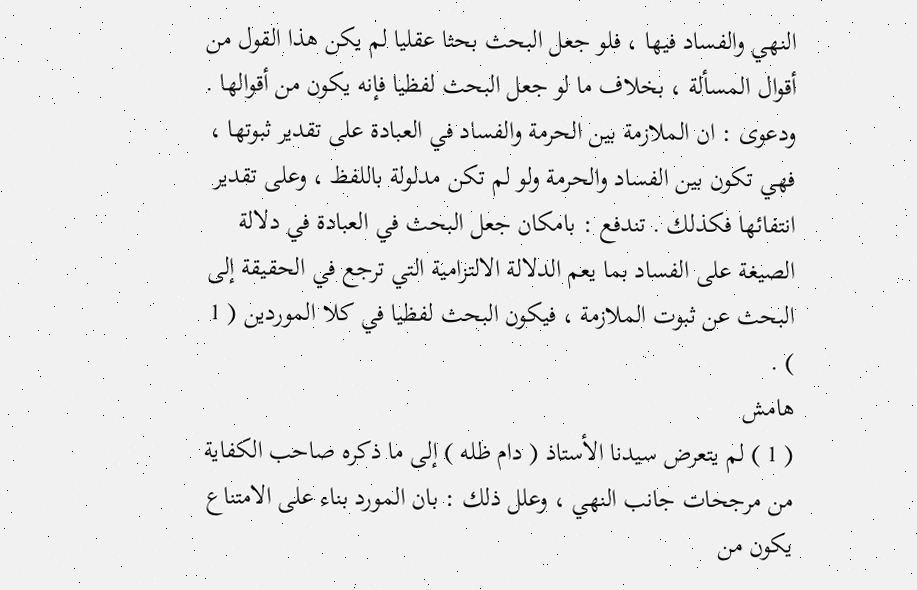النهي والفساد فيها ، فلو جعل البحث بحثا عقليا لم يكن هذا القول من أقوال المسألة ، بخلاف ما لو جعل البحث لفظيا فإنه يكون من أقوالها . ودعوى : ان الملازمة بين الحرمة والفساد في العبادة على تقدير ثبوتها ، فهي تكون بين الفساد والحرمة ولو لم تكن مدلولة باللفظ ، وعلى تقدير انتفائها فكذلك . تندفع : بامكان جعل البحث في العبادة في دلالة الصيغة على الفساد بما يعم الدلالة الالتزامية التي ترجع في الحقيقة إلى البحث عن ثبوت الملازمة ، فيكون البحث لفظيا في كلا الموردين ( 1 ) .
هامش
( 1 ) لم يتعرض سيدنا الأستاذ ( دام ظله ) إلى ما ذكره صاحب الكفاية من مرجحات جانب النهي ، وعلل ذلك : بان المورد بناء على الامتناع يكون من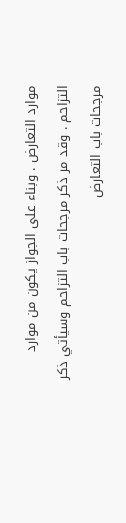موارد التعارض . وبناء على الجواز يكون من موارد التزاحم . وقد مر ذكر مرجحات باب التزاحم وسيأتي ذكر مرجحات باب التعارض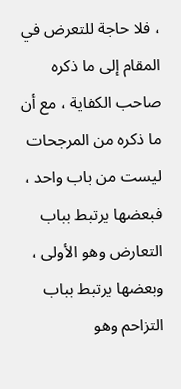، فلا حاجة للتعرض في المقام إلى ما ذكره صاحب الكفاية ، مع أن ما ذكره من المرجحات ليست من باب واحد ، فبعضها يرتبط بباب التعارض وهو الأولى ، وبعضها يرتبط بباب التزاحم وهو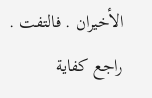الأخيران . فالتفت . راجع كفاية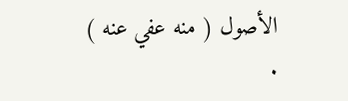الأصول ( منه عفي عنه ) .